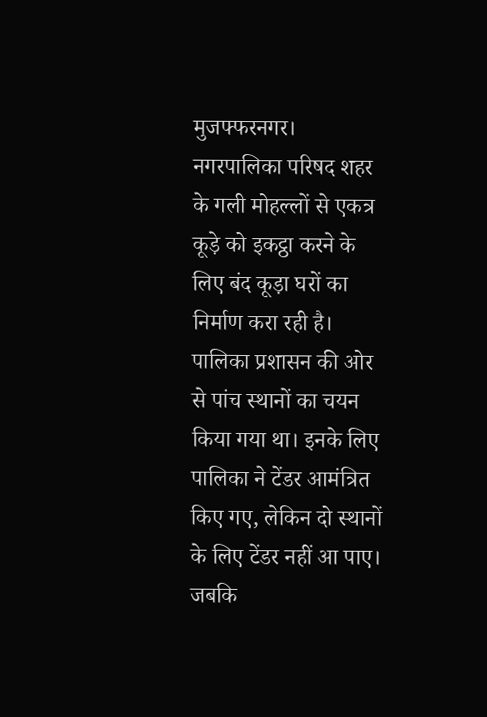मुजफ्फरनगर। नगरपालिका परिषद शहर के गली मोहल्लों से एकत्र कूड़े को इकट्ठा करने के लिए बंद कूड़ा घरों का निर्माण करा रही है। पालिका प्रशासन की ओर से पांच स्थानों का चयन किया गया था। इनके लिए पालिका ने टेंडर आमंत्रित किए गए, लेकिन दो स्थानों के लिए टेंडर नहीं आ पाए। जबकि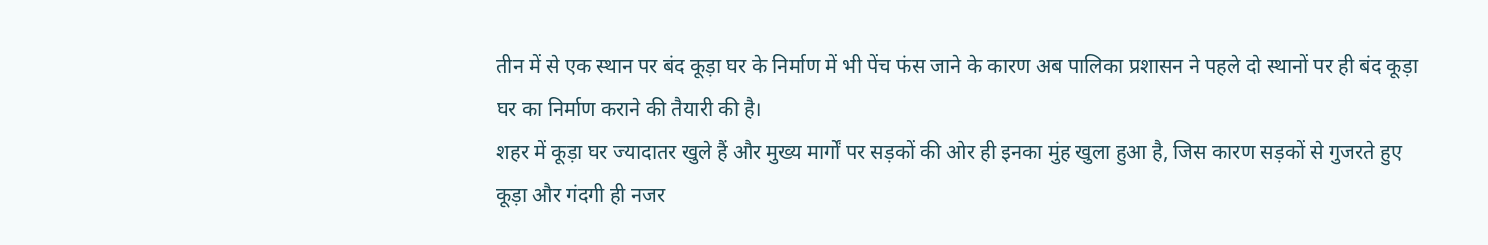तीन में से एक स्थान पर बंद कूड़ा घर के निर्माण में भी पेंच फंस जाने के कारण अब पालिका प्रशासन ने पहले दो स्थानों पर ही बंद कूड़ा घर का निर्माण कराने की तैयारी की है।
शहर में कूड़ा घर ज्यादातर खुले हैं और मुख्य मार्गों पर सड़कों की ओर ही इनका मुंह खुला हुआ है, जिस कारण सड़कों से गुजरते हुए कूड़ा और गंदगी ही नजर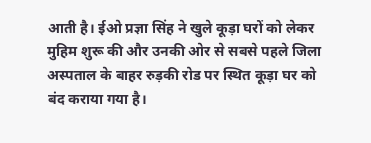आती है। ईओ प्रज्ञा सिंह ने खुले कूड़ा घरों को लेकर मुहिम शुरू की और उनकी ओर से सबसे पहले जिला अस्पताल के बाहर रुड़की रोड पर स्थित कूड़ा घर को बंद कराया गया है।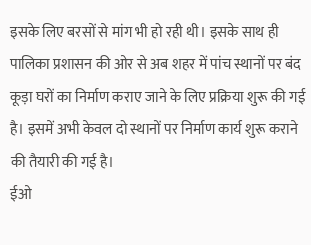इसके लिए बरसों से मांग भी हो रही थी। इसके साथ ही पालिका प्रशासन की ओर से अब शहर में पांच स्थानों पर बंद कूड़ा घरों का निर्माण कराए जाने के लिए प्रक्रिया शुरू की गई है। इसमें अभी केवल दो स्थानों पर निर्माण कार्य शुरू कराने की तैयारी की गई है।
ईओ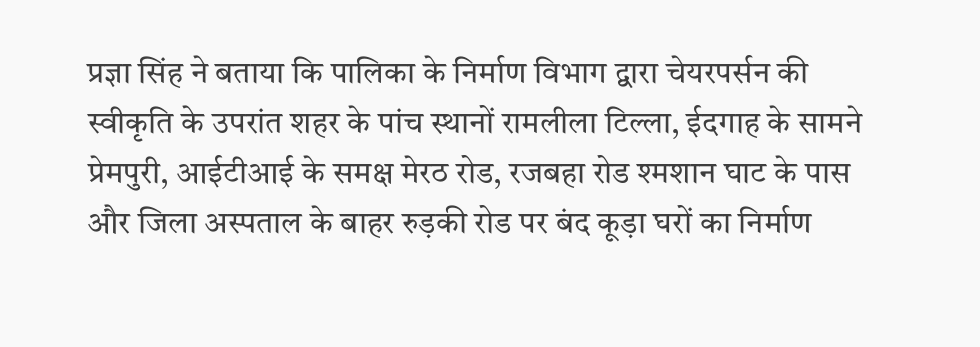प्रज्ञा सिंह ने बताया कि पालिका के निर्माण विभाग द्वारा चेयरपर्सन की स्वीकृति के उपरांत शहर के पांच स्थानों रामलीला टिल्ला, ईदगाह के सामने प्रेमपुरी, आईटीआई के समक्ष मेरठ रोड, रजबहा रोड श्मशान घाट के पास और जिला अस्पताल के बाहर रुड़की रोड पर बंद कूड़ा घरों का निर्माण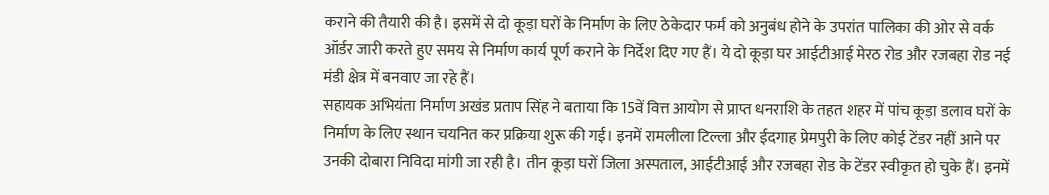कराने की तैयारी की है। इसमें से दो कूड़ा घरों के निर्माण के लिए ठेकेदार फर्म को अनुबंध होने के उपरांत पालिका की ओर से वर्क ऑर्डर जारी करते हुए समय से निर्माण कार्य पूर्ण कराने के निर्देश दिए गए हैं। ये दो कूड़ा घर आईटीआई मेरठ रोड और रजबहा रोड नई मंडी क्षेत्र में बनवाए जा रहे हैं।
सहायक अभियंता निर्माण अखंड प्रताप सिंह ने बताया कि 15वें वित्त आयोग से प्राप्त धनराशि के तहत शहर में पांच कूड़ा डलाव घरों के निर्माण के लिए स्थान चयनित कर प्रक्रिया शुरू की गई। इनमें रामलीला टिल्ला और ईदगाह प्रेमपुरी के लिए कोई टेंडर नहीं आने पर उनकी दोबारा निविदा मांगी जा रही है। तीन कूड़ा घरों जिला अस्पताल, आईटीआई और रजबहा रोड के टेंडर स्वीकृत हो चुके हैं। इनमें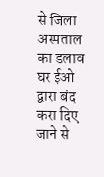से जिला अस्पताल का डलाव घर ईओ द्वारा बंद करा दिए जाने से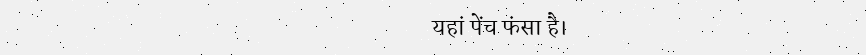यहां पेंच फंसा है।